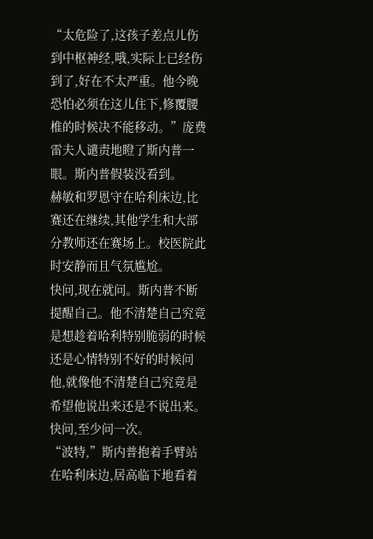“太危险了,这孩子差点儿伤到中枢神经,哦,实际上已经伤到了,好在不太严重。他今晚恐怕必须在这儿住下,修覆腰椎的时候决不能移动。”庞费雷夫人谴责地瞪了斯内普一眼。斯内普假装没看到。
赫敏和罗恩守在哈利床边,比赛还在继续,其他学生和大部分教师还在赛场上。校医院此时安静而且气氛尴尬。
快问,现在就问。斯内普不断提醒自己。他不清楚自己究竟是想趁着哈利特别脆弱的时候还是心情特别不好的时候问他,就像他不清楚自己究竟是希望他说出来还是不说出来。快问,至少问一次。
“波特,”斯内普抱着手臂站在哈利床边,居高临下地看着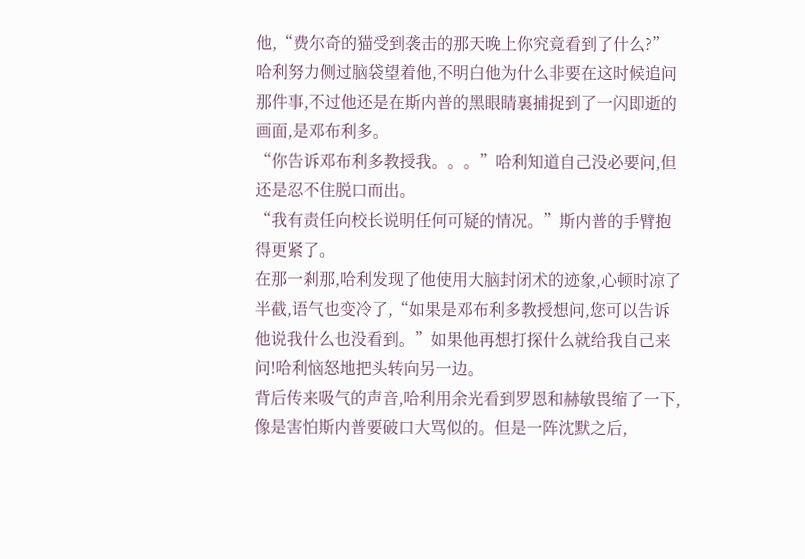他,“费尔奇的猫受到袭击的那天晚上你究竟看到了什么?”
哈利努力侧过脑袋望着他,不明白他为什么非要在这时候追问那件事,不过他还是在斯内普的黑眼睛裏捕捉到了一闪即逝的画面,是邓布利多。
“你告诉邓布利多教授我。。。”哈利知道自己没必要问,但还是忍不住脱口而出。
“我有责任向校长说明任何可疑的情况。”斯内普的手臂抱得更紧了。
在那一剎那,哈利发现了他使用大脑封闭术的迹象,心顿时凉了半截,语气也变冷了,“如果是邓布利多教授想问,您可以告诉他说我什么也没看到。”如果他再想打探什么就给我自己来问!哈利恼怒地把头转向另一边。
背后传来吸气的声音,哈利用余光看到罗恩和赫敏畏缩了一下,像是害怕斯内普要破口大骂似的。但是一阵沈默之后,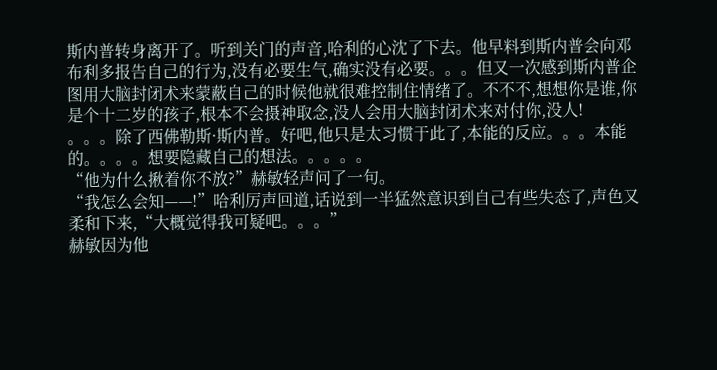斯内普转身离开了。听到关门的声音,哈利的心沈了下去。他早料到斯内普会向邓布利多报告自己的行为,没有必要生气,确实没有必要。。。但又一次感到斯内普企图用大脑封闭术来蒙蔽自己的时候他就很难控制住情绪了。不不不,想想你是谁,你是个十二岁的孩子,根本不会摄神取念,没人会用大脑封闭术来对付你,没人!
。。。除了西佛勒斯·斯内普。好吧,他只是太习惯于此了,本能的反应。。。本能的。。。。想要隐藏自己的想法。。。。。
“他为什么揪着你不放?”赫敏轻声问了一句。
“我怎么会知——!”哈利厉声回道,话说到一半猛然意识到自己有些失态了,声色又柔和下来,“大概觉得我可疑吧。。。”
赫敏因为他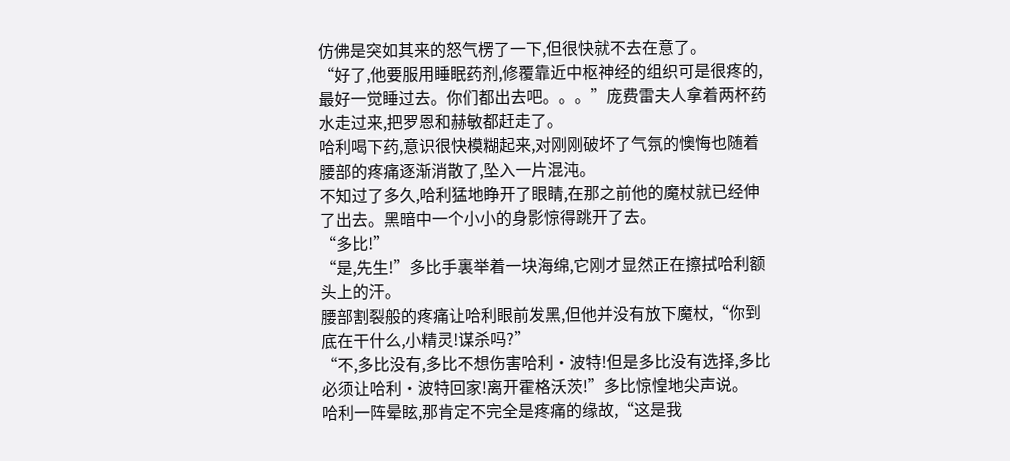仿佛是突如其来的怒气楞了一下,但很快就不去在意了。
“好了,他要服用睡眠药剂,修覆靠近中枢神经的组织可是很疼的,最好一觉睡过去。你们都出去吧。。。”庞费雷夫人拿着两杯药水走过来,把罗恩和赫敏都赶走了。
哈利喝下药,意识很快模糊起来,对刚刚破坏了气氛的懊悔也随着腰部的疼痛逐渐消散了,坠入一片混沌。
不知过了多久,哈利猛地睁开了眼睛,在那之前他的魔杖就已经伸了出去。黑暗中一个小小的身影惊得跳开了去。
“多比!”
“是,先生!”多比手裏举着一块海绵,它刚才显然正在擦拭哈利额头上的汗。
腰部割裂般的疼痛让哈利眼前发黑,但他并没有放下魔杖,“你到底在干什么,小精灵!谋杀吗?”
“不,多比没有,多比不想伤害哈利·波特!但是多比没有选择,多比必须让哈利·波特回家!离开霍格沃茨!”多比惊惶地尖声说。
哈利一阵晕眩,那肯定不完全是疼痛的缘故,“这是我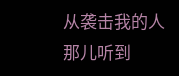从袭击我的人那儿听到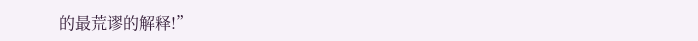的最荒谬的解释!”